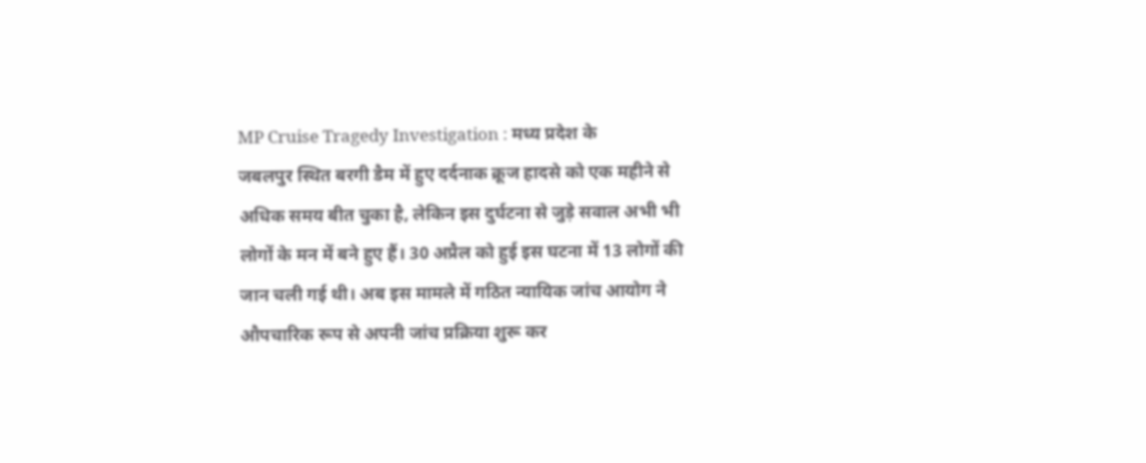MP Cruise Tragedy Investigation : मध्य प्रदेश के
जबलपुर स्थित बरगी डैम में हुए दर्दनाक क्रूज हादसे को एक महीने से अधिक समय बीत चुका है, लेकिन इस दुर्घटना से जुड़े सवाल अभी भी लोगों के मन में बने हुए हैं। 30 अप्रैल को हुई इस घटना में 13 लोगों की जान चली गई थी। अब इस मामले में गठित न्यायिक जांच आयोग ने औपचारिक रूप से अपनी जांच प्रक्रिया शुरू कर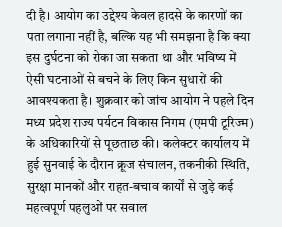दी है। आयोग का उद्देश्य केवल हादसे के कारणों का पता लगाना नहीं है, बल्कि यह भी समझना है कि क्या इस दुर्घटना को रोका जा सकता था और भविष्य में ऐसी घटनाओं से बचने के लिए किन सुधारों की आवश्यकता है। शुक्रवार को जांच आयोग ने पहले दिन मध्य प्रदेश राज्य पर्यटन विकास निगम (एमपी टूरिज्म) के अधिकारियों से पूछताछ की। कलेक्टर कार्यालय में हुई सुनवाई के दौरान क्रूज संचालन, तकनीकी स्थिति, सुरक्षा मानकों और राहत-बचाव कार्यों से जुड़े कई महत्वपूर्ण पहलुओं पर सवाल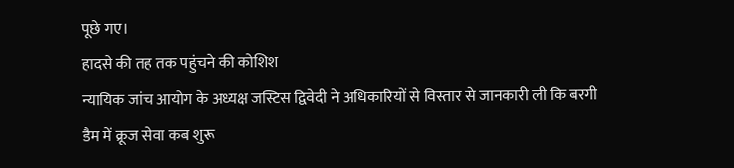पूछे गए।
हादसे की तह तक पहुंचने की कोशिश
न्यायिक जांच आयोग के अध्यक्ष जस्टिस द्विवेदी ने अधिकारियों से विस्तार से जानकारी ली कि बरगी डैम में क्रूज सेवा कब शुरू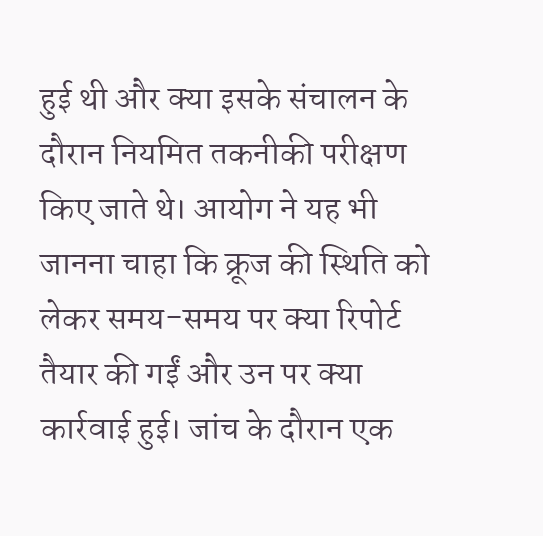हुई थी और क्या इसके संचालन के दौरान नियमित तकनीकी परीक्षण किए जाते थे। आयोग ने यह भी जानना चाहा कि क्रूज की स्थिति को लेकर समय-समय पर क्या रिपोर्ट तैयार की गईं और उन पर क्या कार्रवाई हुई। जांच के दौरान एक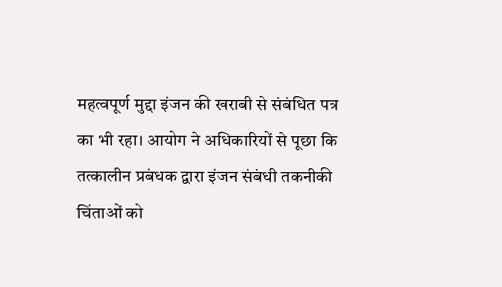महत्वपूर्ण मुद्दा इंजन की खराबी से संबंधित पत्र का भी रहा। आयोग ने अधिकारियों से पूछा कि तत्कालीन प्रबंधक द्वारा इंजन संबंधी तकनीकी चिंताओं को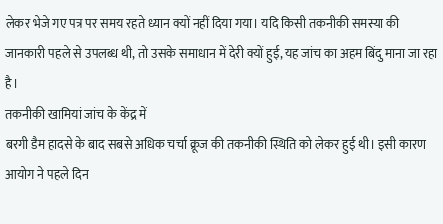लेकर भेजे गए पत्र पर समय रहते ध्यान क्यों नहीं दिया गया। यदि किसी तकनीकी समस्या की जानकारी पहले से उपलब्ध थी, तो उसके समाधान में देरी क्यों हुई, यह जांच का अहम बिंदु माना जा रहा है।
तकनीकी खामियां जांच के केंद्र में
बरगी डैम हादसे के बाद सबसे अधिक चर्चा क्रूज की तकनीकी स्थिति को लेकर हुई थी। इसी कारण आयोग ने पहले दिन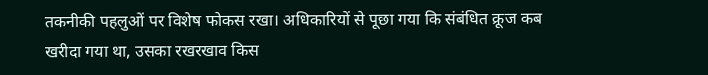तकनीकी पहलुओं पर विशेष फोकस रखा। अधिकारियों से पूछा गया कि संबंधित क्रूज कब खरीदा गया था, उसका रखरखाव किस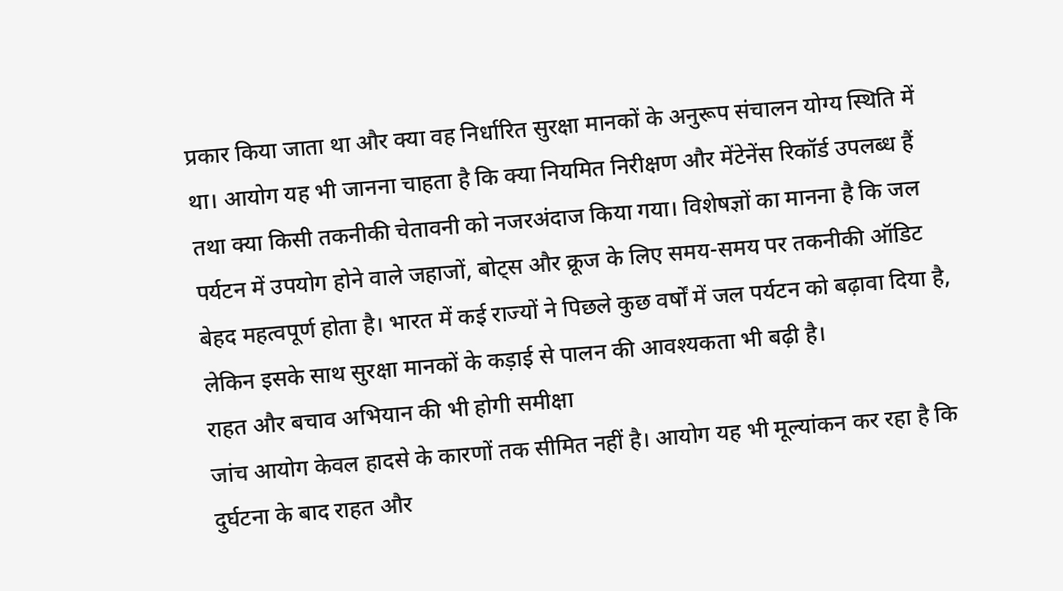प्रकार किया जाता था और क्या वह निर्धारित सुरक्षा मानकों के अनुरूप संचालन योग्य स्थिति में था। आयोग यह भी जानना चाहता है कि क्या नियमित निरीक्षण और मेंटेनेंस रिकॉर्ड उपलब्ध हैं तथा क्या किसी तकनीकी चेतावनी को नजरअंदाज किया गया। विशेषज्ञों का मानना है कि जल पर्यटन में उपयोग होने वाले जहाजों, बोट्स और क्रूज के लिए समय-समय पर तकनीकी ऑडिट बेहद महत्वपूर्ण होता है। भारत में कई राज्यों ने पिछले कुछ वर्षों में जल पर्यटन को बढ़ावा दिया है, लेकिन इसके साथ सुरक्षा मानकों के कड़ाई से पालन की आवश्यकता भी बढ़ी है।
राहत और बचाव अभियान की भी होगी समीक्षा
जांच आयोग केवल हादसे के कारणों तक सीमित नहीं है। आयोग यह भी मूल्यांकन कर रहा है कि दुर्घटना के बाद राहत और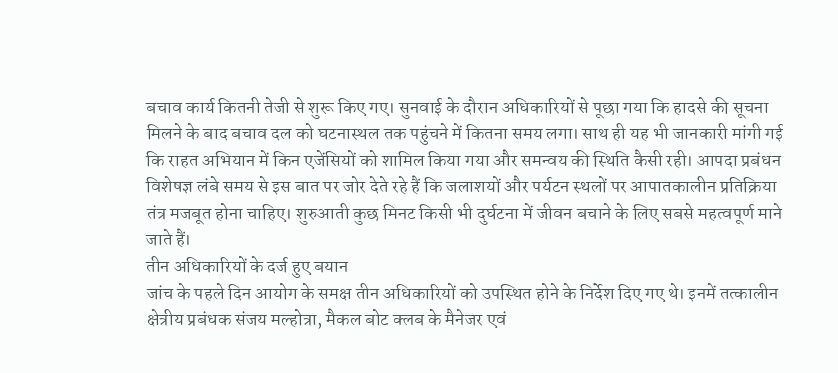बचाव कार्य कितनी तेजी से शुरू किए गए। सुनवाई के दौरान अधिकारियों से पूछा गया कि हादसे की सूचना मिलने के बाद बचाव दल को घटनास्थल तक पहुंचने में कितना समय लगा। साथ ही यह भी जानकारी मांगी गई कि राहत अभियान में किन एजेंसियों को शामिल किया गया और समन्वय की स्थिति कैसी रही। आपदा प्रबंधन विशेषज्ञ लंबे समय से इस बात पर जोर देते रहे हैं कि जलाशयों और पर्यटन स्थलों पर आपातकालीन प्रतिक्रिया तंत्र मजबूत होना चाहिए। शुरुआती कुछ मिनट किसी भी दुर्घटना में जीवन बचाने के लिए सबसे महत्वपूर्ण माने जाते हैं।
तीन अधिकारियों के दर्ज हुए बयान
जांच के पहले दिन आयोग के समक्ष तीन अधिकारियों को उपस्थित होने के निर्देश दिए गए थे। इनमें तत्कालीन क्षेत्रीय प्रबंधक संजय मल्होत्रा, मैकल बोट क्लब के मैनेजर एवं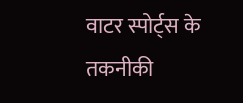वाटर स्पोर्ट्स के तकनीकी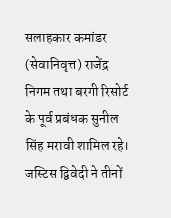सलाहकार कमांडर (सेवानिवृत्त) राजेंद्र निगम तथा बरगी रिसोर्ट के पूर्व प्रबंधक सुनील सिंह मरावी शामिल रहे। जस्टिस द्विवेदी ने तीनों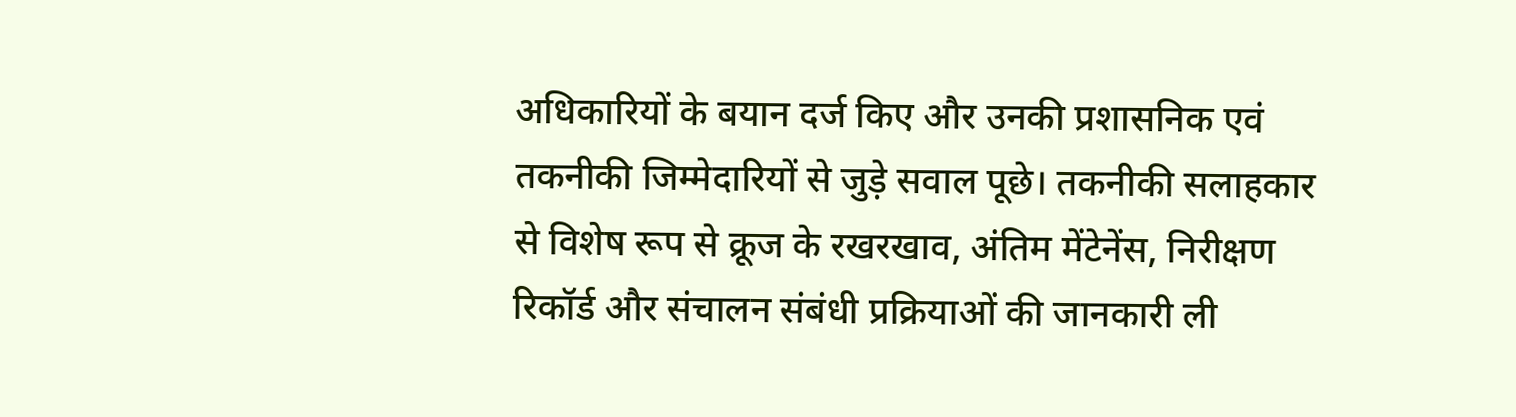अधिकारियों के बयान दर्ज किए और उनकी प्रशासनिक एवं तकनीकी जिम्मेदारियों से जुड़े सवाल पूछे। तकनीकी सलाहकार से विशेष रूप से क्रूज के रखरखाव, अंतिम मेंटेनेंस, निरीक्षण रिकॉर्ड और संचालन संबंधी प्रक्रियाओं की जानकारी ली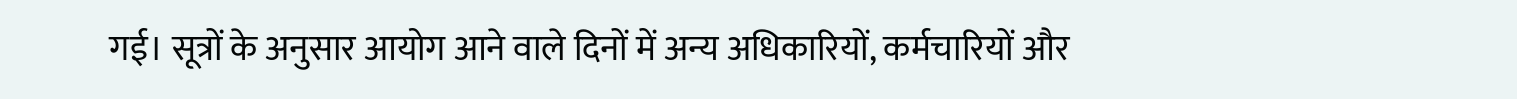गई। सूत्रों के अनुसार आयोग आने वाले दिनों में अन्य अधिकारियों, कर्मचारियों और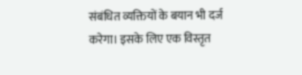संबंधित व्यक्तियों के बयान भी दर्ज करेगा। इसके लिए एक विस्तृत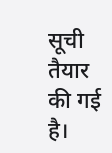सूची तैयार की गई है।